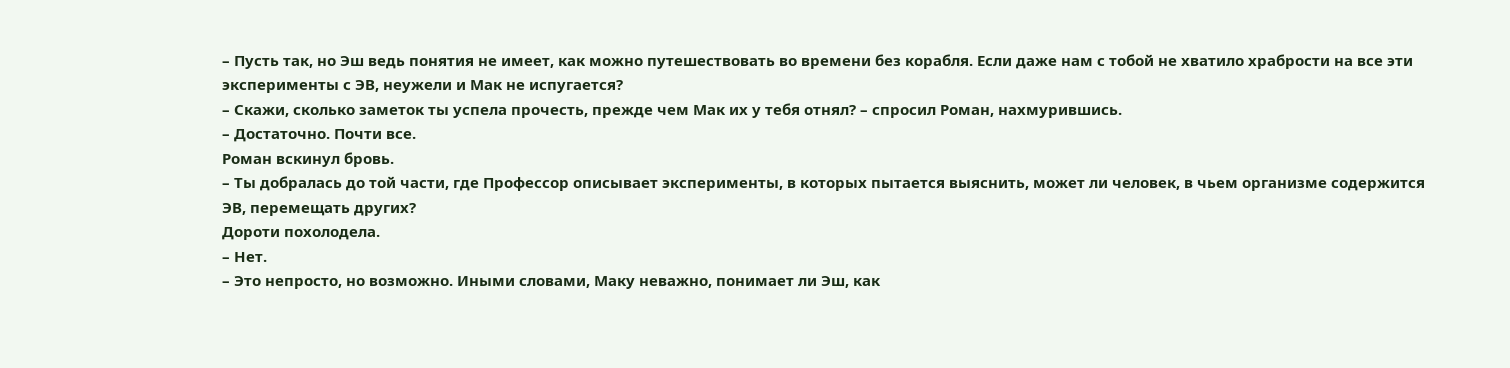– Пусть так, но Эш ведь понятия не имеет, как можно путешествовать во времени без корабля. Если даже нам с тобой не хватило храбрости на все эти эксперименты с ЭВ, неужели и Мак не испугается?
– Скажи, сколько заметок ты успела прочесть, прежде чем Мак их у тебя отнял? – спросил Роман, нахмурившись.
– Достаточно. Почти все.
Роман вскинул бровь.
– Ты добралась до той части, где Профессор описывает эксперименты, в которых пытается выяснить, может ли человек, в чьем организме содержится ЭВ, перемещать других?
Дороти похолодела.
– Нет.
– Это непросто, но возможно. Иными словами, Маку неважно, понимает ли Эш, как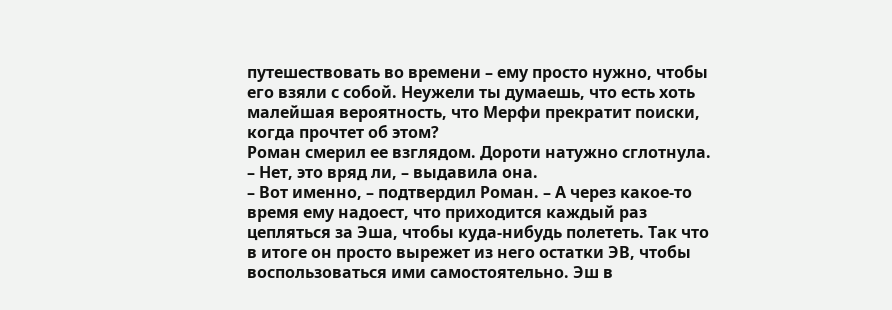путешествовать во времени – ему просто нужно, чтобы его взяли с собой. Неужели ты думаешь, что есть хоть малейшая вероятность, что Мерфи прекратит поиски, когда прочтет об этом?
Роман смерил ее взглядом. Дороти натужно сглотнула.
– Нет, это вряд ли, – выдавила она.
– Вот именно, – подтвердил Роман. – А через какое-то время ему надоест, что приходится каждый раз цепляться за Эша, чтобы куда-нибудь полететь. Так что в итоге он просто вырежет из него остатки ЭВ, чтобы воспользоваться ими самостоятельно. Эш в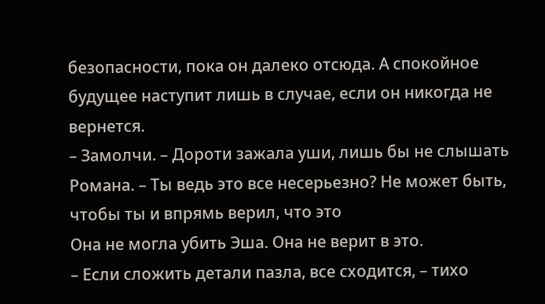безопасности, пока он далеко отсюда. А спокойное будущее наступит лишь в случае, если он никогда не вернется.
– Замолчи. – Дороти зажала уши, лишь бы не слышать Романа. – Ты ведь это все несерьезно? Не может быть, чтобы ты и впрямь верил, что это
Она не могла убить Эша. Она не верит в это.
– Если сложить детали пазла, все сходится, – тихо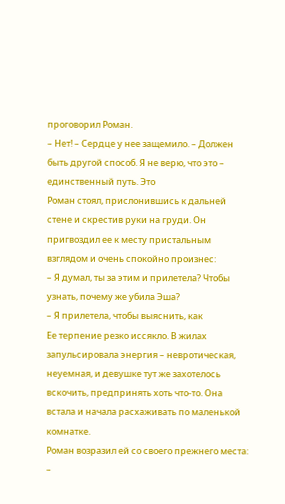проговорил Роман.
– Нет! – Сердце у нее защемило. – Должен быть другой способ. Я не верю, что это – единственный путь. Это
Роман стоял, прислонившись к дальней стене и скрестив руки на груди. Он пригвоздил ее к месту пристальным взглядом и очень спокойно произнес:
– Я думал, ты за этим и прилетела? Чтобы узнать, почему же убила Эша?
– Я прилетела, чтобы выяснить, как
Ее терпение резко иссякло. В жилах запульсировала энергия – невротическая, неуемная, и девушке тут же захотелось вскочить, предпринять хоть что-то. Она встала и начала расхаживать по маленькой комнатке.
Роман возразил ей со своего прежнего места:
–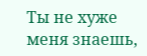Ты не хуже меня знаешь,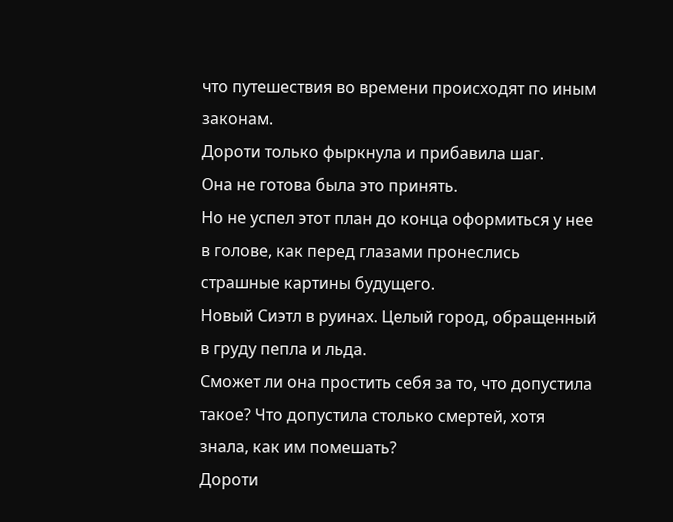что путешествия во времени происходят по иным законам.
Дороти только фыркнула и прибавила шаг.
Она не готова была это принять.
Но не успел этот план до конца оформиться у нее в голове, как перед глазами пронеслись страшные картины будущего.
Новый Сиэтл в руинах. Целый город, обращенный в груду пепла и льда.
Сможет ли она простить себя за то, что допустила такое? Что допустила столько смертей, хотя знала, как им помешать?
Дороти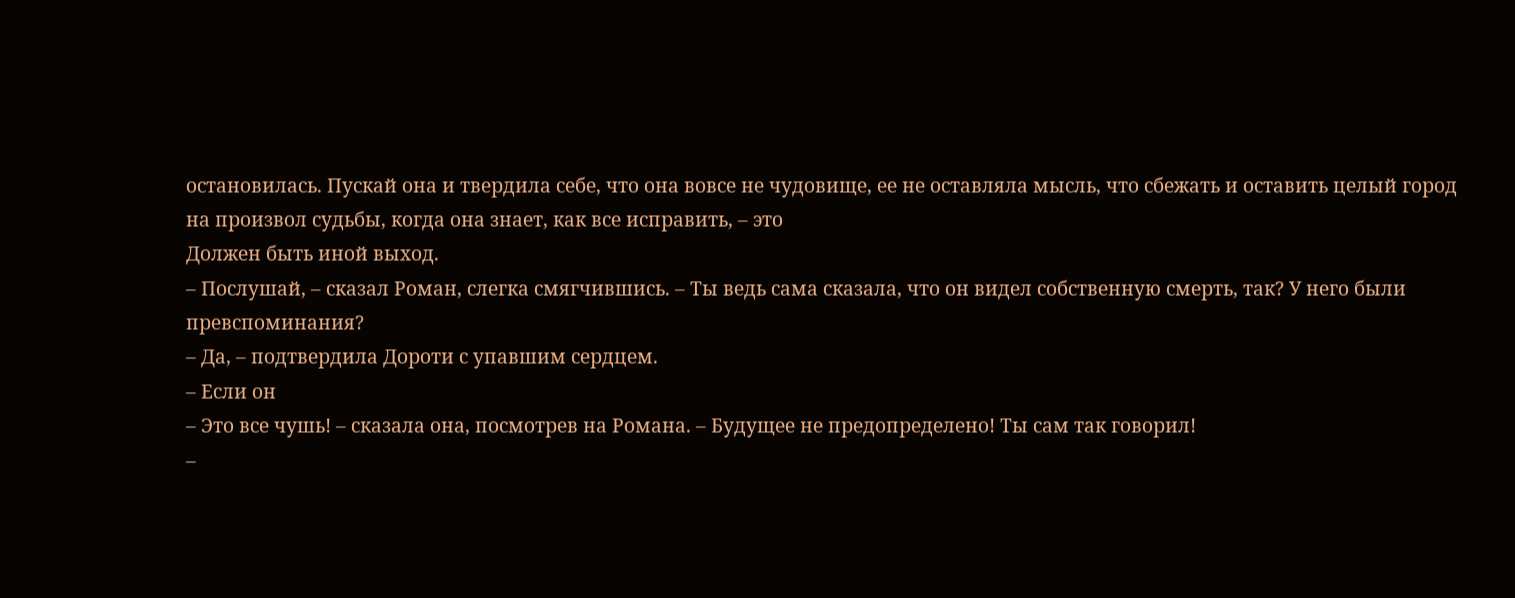остановилась. Пускай она и твердила себе, что она вовсе не чудовище, ее не оставляла мысль, что сбежать и оставить целый город на произвол судьбы, когда она знает, как все исправить, – это
Должен быть иной выход.
– Послушай, – сказал Роман, слегка смягчившись. – Ты ведь сама сказала, что он видел собственную смерть, так? У него были превспоминания?
– Да, – подтвердила Дороти с упавшим сердцем.
– Если он
– Это все чушь! – сказала она, посмотрев на Романа. – Будущее не предопределено! Ты сам так говорил!
–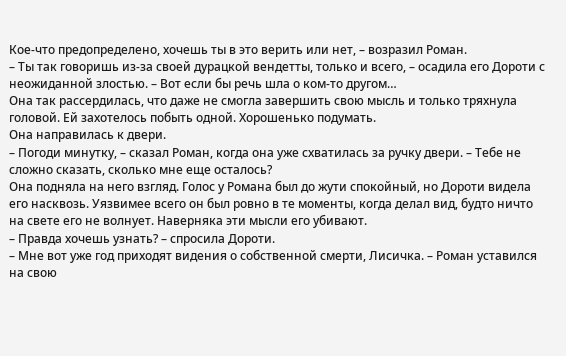Кое-что предопределено, хочешь ты в это верить или нет, – возразил Роман.
– Ты так говоришь из-за своей дурацкой вендетты, только и всего, – осадила его Дороти с неожиданной злостью. – Вот если бы речь шла о ком-то другом…
Она так рассердилась, что даже не смогла завершить свою мысль и только тряхнула головой. Ей захотелось побыть одной. Хорошенько подумать.
Она направилась к двери.
– Погоди минутку, – сказал Роман, когда она уже схватилась за ручку двери. – Тебе не сложно сказать, сколько мне еще осталось?
Она подняла на него взгляд. Голос у Романа был до жути спокойный, но Дороти видела его насквозь. Уязвимее всего он был ровно в те моменты, когда делал вид, будто ничто на свете его не волнует. Наверняка эти мысли его убивают.
– Правда хочешь узнать? – спросила Дороти.
– Мне вот уже год приходят видения о собственной смерти, Лисичка. – Роман уставился на свою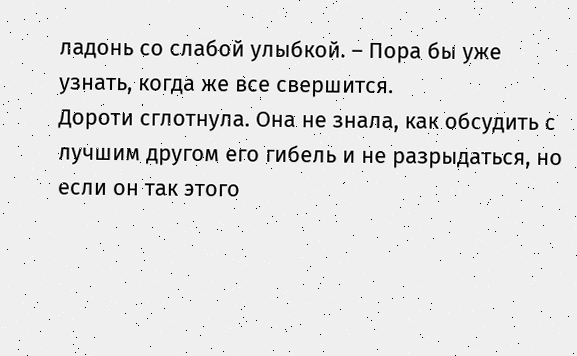ладонь со слабой улыбкой. – Пора бы уже узнать, когда же все свершится.
Дороти сглотнула. Она не знала, как обсудить с лучшим другом его гибель и не разрыдаться, но если он так этого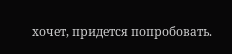хочет, придется попробовать.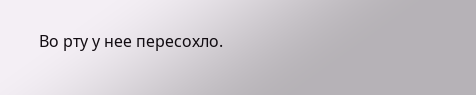Во рту у нее пересохло.